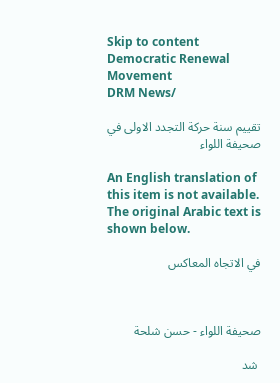Skip to content
Democratic Renewal Movement
DRM News/

تقييم سنة حركة التجدد الاولى في صحيفة اللواء

An English translation of this item is not available. The original Arabic text is shown below.

في الاتجاه المعاكس



صحيفة اللواء - حسن شلحة

 شد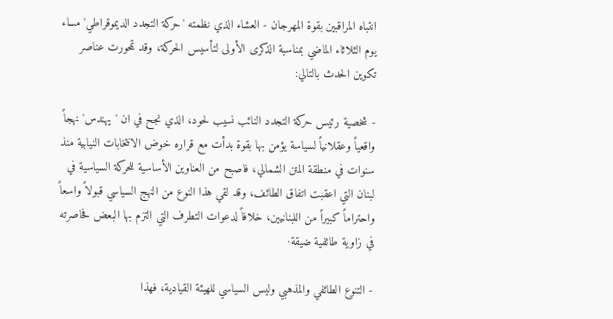انتباه المراقبين بقوة المهرجان - العشاء الذي نظمته 'حركة التجدد الديموقراطي' مساء يوم الثلاثاء الماضي بمناسبة الذكرى الأولى لتأسيس الحركة، وقد تمحورت عناصر تكوين الحدث بالتالي:

- شخصية رئيس حركة التجدد النائب نسيب لحود، الذي نجح في ان 'يهندس' نهجاً واقعياً وعقلانياً لسياسة يؤمن بها بقوة بدأت مع قراره خوض الانتخابات النيابية منذ سنوات في منطقة المتن الشمالي، فاصبح من العناوين الأساسية للحركة السياسية في لبنان التي اعقبت اتفاق الطائف، وقد لقي هذا النوع من النهج السياسي قبولاً واسعاً واحتراماً كبيراً من اللبنانيين، خلافاً لدعوات التطرف التي التزم بها البعض فحاصرته في زاوية طائفية ضيقة·

- التنوع الطائفي والمذهبي وليس السياسي للهيئة القيادية، فهذا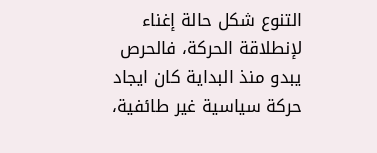التنوع شكل حالة إغناء لإنطلاقة الحركة، فالحرص يبدو منذ البداية كان ايجاد حركة سياسية غير طائفية،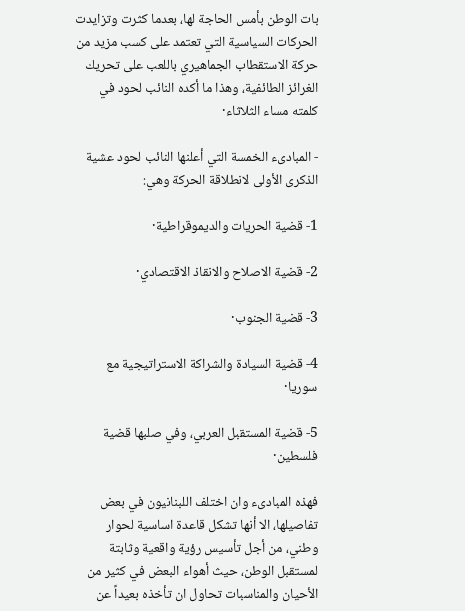بات الوطن بأمس الحاجة لها، بعدما كثرت وتزايدت الحركات السياسية التي تعتمد على كسب مزيد من حركة الاستقطاب الجماهيري باللعب على تحريك الغرائز الطائفية، وهذا ما أكده النائب لحود في كلمته مساء الثلاثاء·

- المبادىء الخمسة التي أعلنها النائب لحود عشية الذكرى الأولى لانطلاقة الحركة وهي:

1- قضية الحريات والديموقراطية·

2- قضية الاصلاح والانقاذ الاقتصادي·

3- قضية الجنوب·

4- قضية السيادة والشراكة الاستراتيجية مع سوريا·

5- قضية المستقبل العربي، وفي صلبها قضية فلسطين·

فهذه المبادىء وان اختلف اللبنانيون في بعض تفاصيلها، الا أنها تشكل قاعدة اساسية لحوار وطني، من أجل تأسيس رؤية واقعية وثابتة لمستقبل الوطن، حيث أهواء البعض في كثير من الأحيان والمناسبات تحاول ان تأخذه بعيداً عن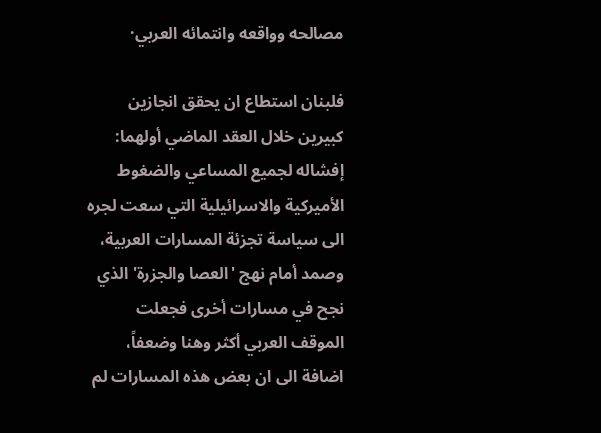مصالحه وواقعه وانتمائه العربي·

فلبنان استطاع ان يحقق انجازين كبيرين خلال العقد الماضي أولهما: إفشاله لجميع المساعي والضغوط الأميركية والاسرائيلية التي سعت لجره الى سياسة تجزئة المسارات العربية، وصمد أمام نهج 'العصا والجزرة' الذي نجح في مسارات أخرى فجعلت الموقف العربي أكثر وهنا وضعفاً، اضافة الى ان بعض هذه المسارات لم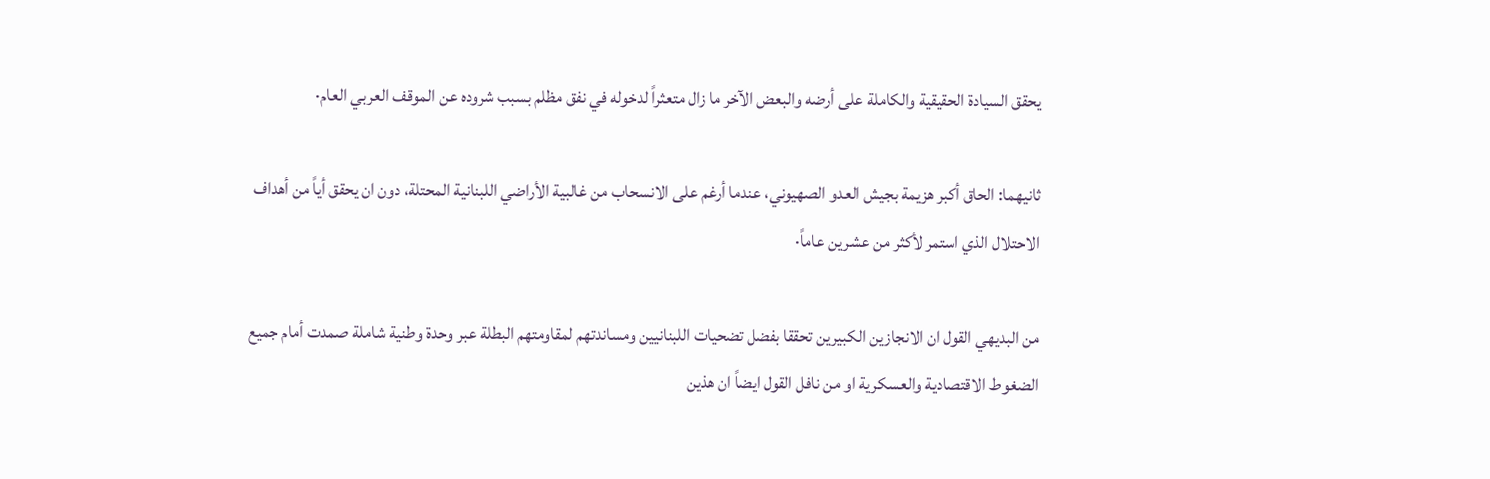يحقق السيادة الحقيقية والكاملة على أرضه والبعض الآخر ما زال متعثراً لدخوله في نفق مظلم بسبب شروده عن الموقف العربي العام·

ثانيهما: الحاق أكبر هزيمة بجيش العدو الصهيوني، عندما أرغم على الانسحاب من غالبية الأراضي اللبنانية المحتلة، دون ان يحقق أياً من أهداف الاحتلال الذي استمر لأكثر من عشرين عاماً·

من البديهي القول ان الانجازين الكبيرين تحققا بفضل تضحيات اللبنانيين ومساندتهم لمقاومتهم البطلة عبر وحدة وطنية شاملة صمدت أمام جميع الضغوط الاقتصادية والعسكرية او من نافل القول ايضاً ان هذين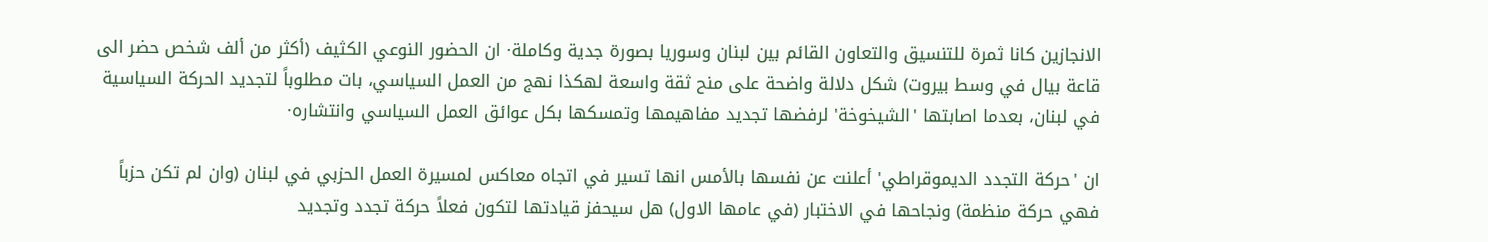الانجازين كانا ثمرة للتنسيق والتعاون القائم بين لبنان وسوريا بصورة جدية وكاملة· ان الحضور النوعي الكثيف (أكثر من ألف شخص حضر الى قاعة بيال في وسط بيروت) شكل دلالة واضحة على منح ثقة واسعة لهكذا نهج من العمل السياسي، بات مطلوباً لتجديد الحركة السياسية في لبنان، بعدما اصابتها 'الشيخوخة' لرفضها تجديد مفاهيمها وتمسكها بكل عوائق العمل السياسي وانتشاره·

ان 'حركة التجدد الديموقراطي' أعلنت عن نفسها بالأمس انها تسير في اتجاه معاكس لمسيرة العمل الحزبي في لبنان (وان لم تكن حزباً فهي حركة منظمة) ونجاحها في الاختبار (في عامها الاول) هل سيحفز قيادتها لتكون فعلاً حركة تجدد وتجديد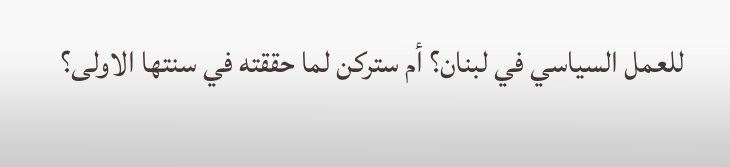للعمل السياسي في لبنان؟ أم ستركن لما حققته في سنتها الاولى؟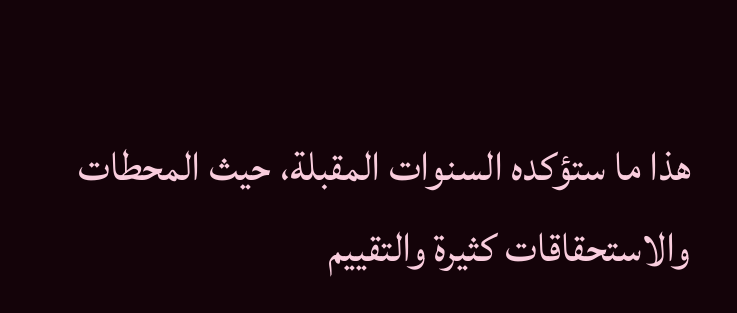هذا ما ستؤكده السنوات المقبلة، حيث المحطات والاستحقاقات كثيرة والتقييم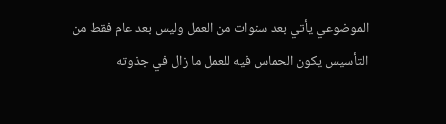الموضوعي يأتي بعد سنوات من العمل وليس بعد عام فقط من التأسيس يكون الحماس فيه للعمل ما زال في جذوته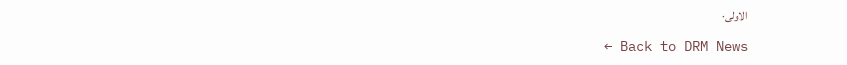الاولى·

← Back to DRM News